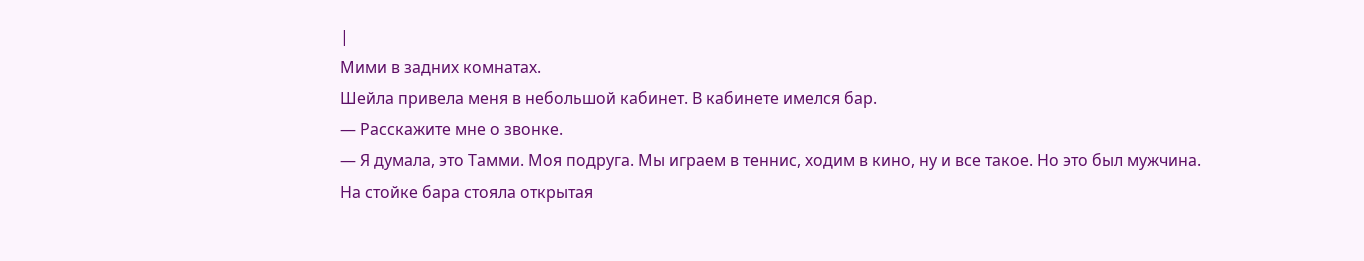|
Мими в задних комнатах.
Шейла привела меня в небольшой кабинет. В кабинете имелся бар.
— Расскажите мне о звонке.
— Я думала, это Тамми. Моя подруга. Мы играем в теннис, ходим в кино, ну и все такое. Но это был мужчина.
На стойке бара стояла открытая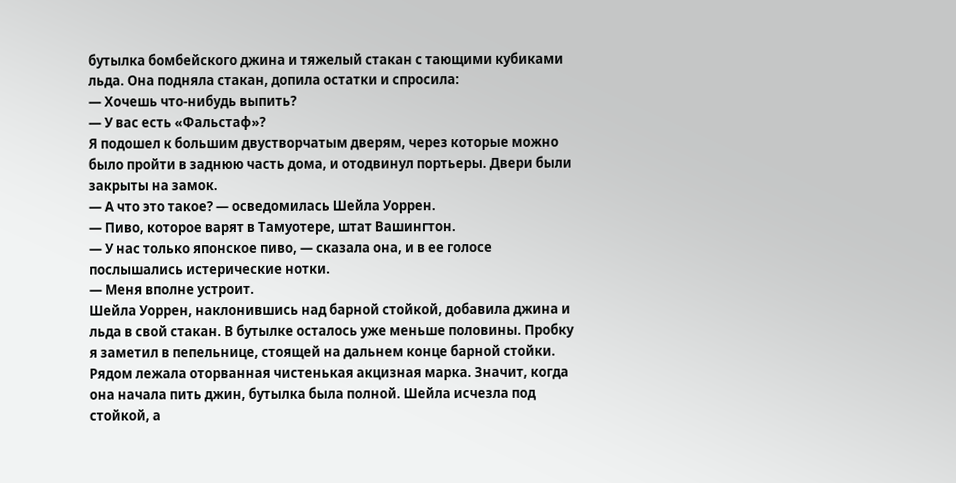бутылка бомбейского джина и тяжелый стакан с тающими кубиками льда. Она подняла стакан, допила остатки и спросила:
— Хочешь что-нибудь выпить?
— У вас есть «Фальстаф»?
Я подошел к большим двустворчатым дверям, через которые можно было пройти в заднюю часть дома, и отодвинул портьеры. Двери были закрыты на замок.
— А что это такое? — осведомилась Шейла Уоррен.
— Пиво, которое варят в Тамуотере, штат Вашингтон.
— У нас только японское пиво, — сказала она, и в ее голосе послышались истерические нотки.
— Меня вполне устроит.
Шейла Уоррен, наклонившись над барной стойкой, добавила джина и льда в свой стакан. В бутылке осталось уже меньше половины. Пробку я заметил в пепельнице, стоящей на дальнем конце барной стойки. Рядом лежала оторванная чистенькая акцизная марка. Значит, когда она начала пить джин, бутылка была полной. Шейла исчезла под стойкой, а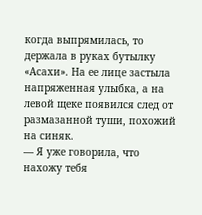когда выпрямилась, то держала в руках бутылку «Асахи». На ее лице застыла напряженная улыбка, а на левой щеке появился след от размазанной туши, похожий на синяк.
— Я уже говорила, что нахожу тебя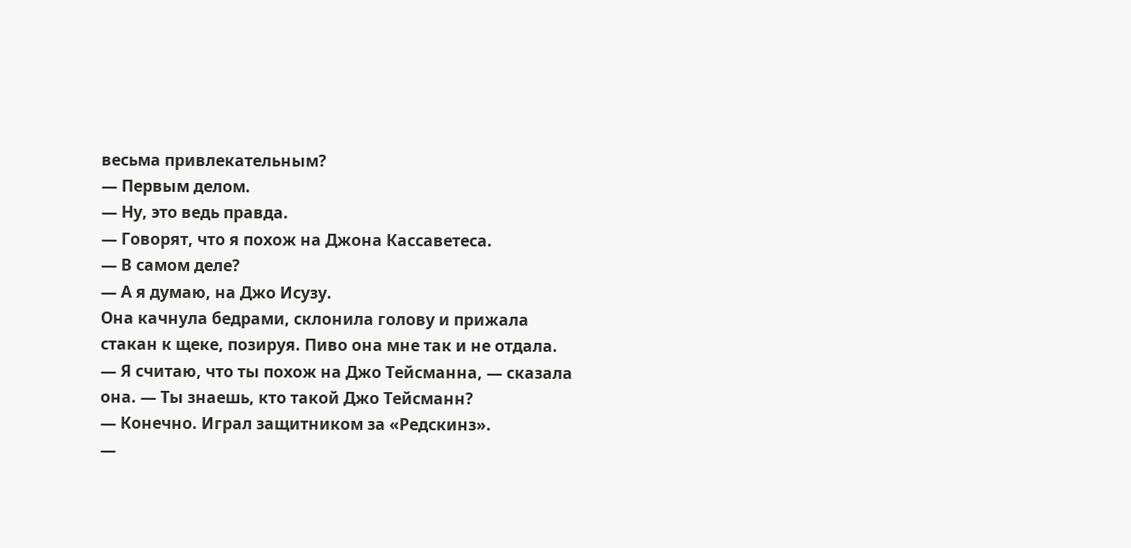весьма привлекательным?
— Первым делом.
— Ну, это ведь правда.
— Говорят, что я похож на Джона Кассаветеса.
— В самом деле?
— А я думаю, на Джо Исузу.
Она качнула бедрами, склонила голову и прижала стакан к щеке, позируя. Пиво она мне так и не отдала.
— Я считаю, что ты похож на Джо Тейсманна, — сказала она. — Ты знаешь, кто такой Джо Тейсманн?
— Конечно. Играл защитником за «Редскинз».
—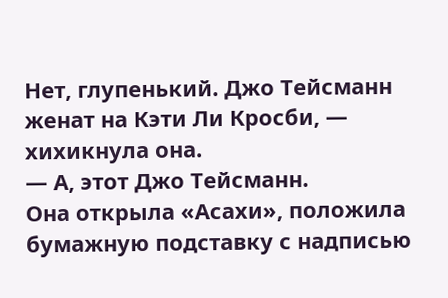Нет, глупенький. Джо Тейсманн женат на Кэти Ли Кросби, — хихикнула она.
— А, этот Джо Тейсманн.
Она открыла «Асахи», положила бумажную подставку с надписью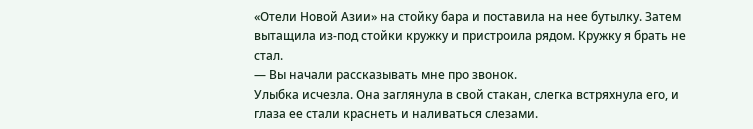«Отели Новой Азии» на стойку бара и поставила на нее бутылку. Затем вытащила из-под стойки кружку и пристроила рядом. Кружку я брать не стал.
— Вы начали рассказывать мне про звонок.
Улыбка исчезла. Она заглянула в свой стакан, слегка встряхнула его, и глаза ее стали краснеть и наливаться слезами.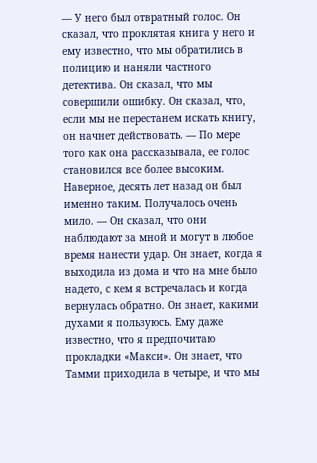— У него был отвратный голос. Он сказал, что проклятая книга у него и ему известно, что мы обратились в полицию и наняли частного детектива. Он сказал, что мы совершили ошибку. Он сказал, что, если мы не перестанем искать книгу, он начнет действовать. — По мере того как она рассказывала, ее голос становился все более высоким. Наверное, десять лет назад он был именно таким. Получалось очень мило. — Он сказал, что они наблюдают за мной и могут в любое время нанести удар. Он знает, когда я выходила из дома и что на мне было надето, с кем я встречалась и когда вернулась обратно. Он знает, какими духами я пользуюсь. Ему даже известно, что я предпочитаю прокладки «Макси». Он знает, что Тамми приходила в четыре, и что мы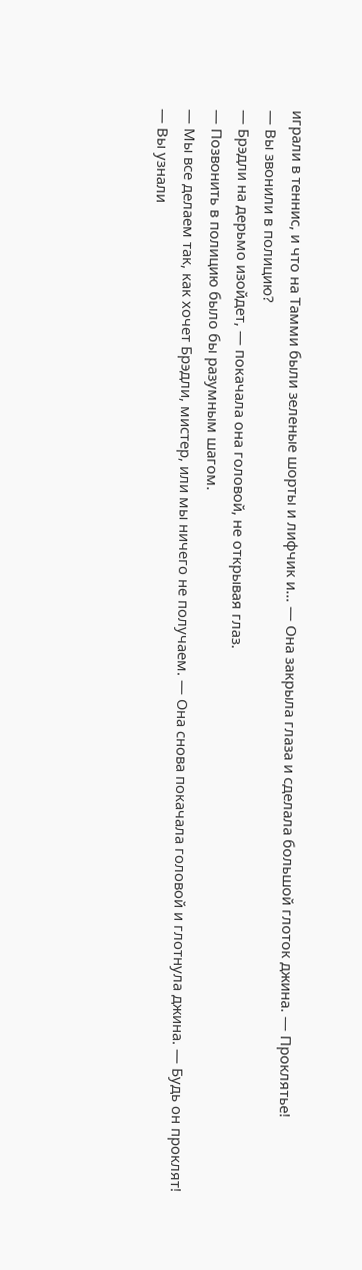играли в теннис, и что на Тамми были зеленые шорты и лифчик и… — Она закрыла глаза и сделала большой глоток джина. — Проклятье!
— Вы звонили в полицию?
— Брэдли на дерьмо изойдет, — покачала она головой, не открывая глаз.
— Позвонить в полицию было бы разумным шагом.
— Мы все делаем так, как хочет Брэдли, мистер, или мы ничего не получаем. — Она снова покачала головой и глотнула джина. — Будь он проклят!
— Вы узнали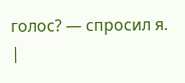голос? — спросил я. |